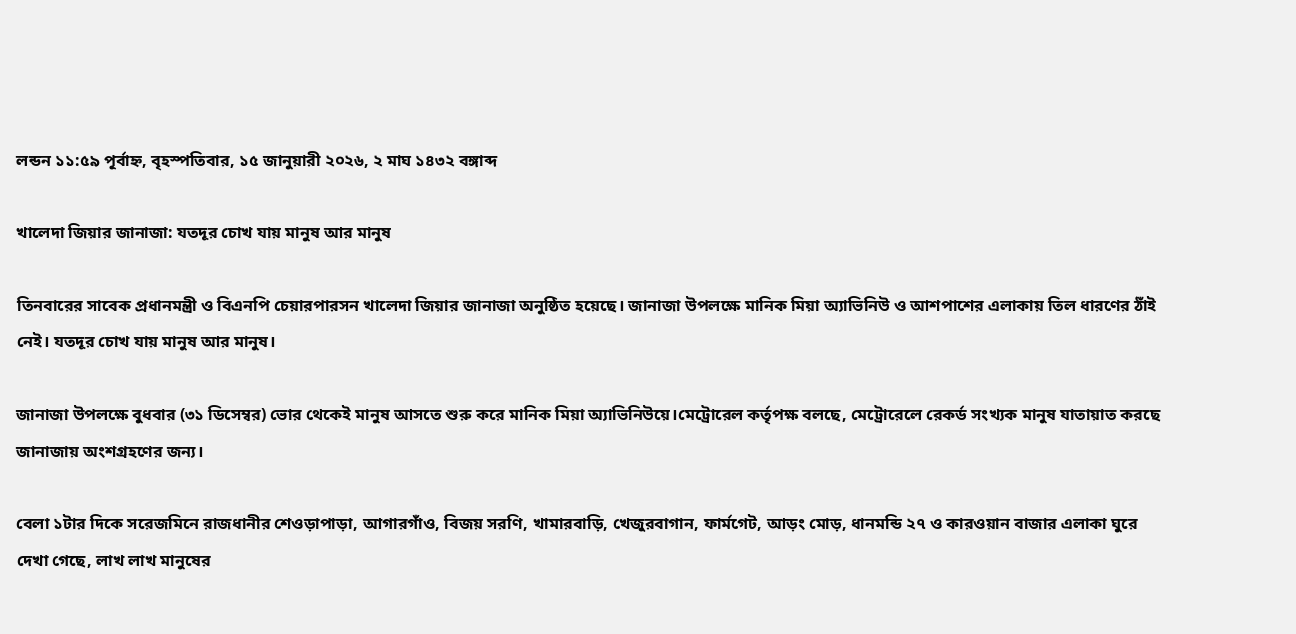লন্ডন ১১:৫৯ পূর্বাহ্ন, বৃহস্পতিবার, ১৫ জানুয়ারী ২০২৬, ২ মাঘ ১৪৩২ বঙ্গাব্দ

খালেদা জিয়ার জানাজা: যতদূর চোখ যায় মানুষ আর মানুষ

তিনবারের সাবেক প্রধানমন্ত্রী ও বিএনপি চেয়ারপারসন খালেদা জিয়ার জানাজা অনুষ্ঠিত হয়েছে। জানাজা উপলক্ষে মানিক মিয়া অ্যাভিনিউ ও আশপাশের এলাকায় তিল ধারণের ঠাঁই নেই। যতদূর চোখ যায় মানুষ আর মানুষ।

জানাজা উপলক্ষে বুধবার (৩১ ডিসেম্বর) ভোর থেকেই মানুষ আসতে শুরু করে মানিক মিয়া অ্যাভিনিউয়ে।মেট্রোরেল কর্তৃপক্ষ বলছে, মেট্রোরেলে রেকর্ড সংখ্যক মানুষ যাতায়াত করছে জানাজায় অংশগ্রহণের জন্য।

বেলা ১টার দিকে সরেজমিনে রাজধানীর শেওড়াপাড়া, আগারগাঁও, বিজয় সরণি, খামারবাড়ি, খেজুরবাগান, ফার্মগেট, আড়ং মোড়, ধানমন্ডি ২৭ ও কারওয়ান বাজার এলাকা ঘুরে দেখা গেছে, লাখ লাখ মানুষের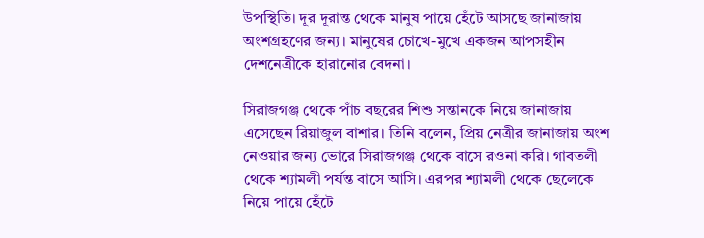উপস্থিতি। দূর দূরান্ত থেকে মানুষ পায়ে হেঁটে আসছে জানাজায় অংশগ্রহণের জন্য। মানুষের চোখে-মুখে একজন আপসহীন দেশনেত্রীকে হারানোর বেদনা।

সিরাজগঞ্জ থেকে পাঁচ বছরের শিশু সন্তানকে নিয়ে জানাজায় এসেছেন রিয়াজুল বাশার। তিনি বলেন, প্রিয় নেত্রীর জানাজায় অংশ নেওয়ার জন্য ভোরে সিরাজগঞ্জ থেকে বাসে রওনা করি। গাবতলী থেকে শ্যামলী পর্যন্ত বাসে আসি। এরপর শ্যামলী থেকে ছেলেকে নিয়ে পায়ে হেঁটে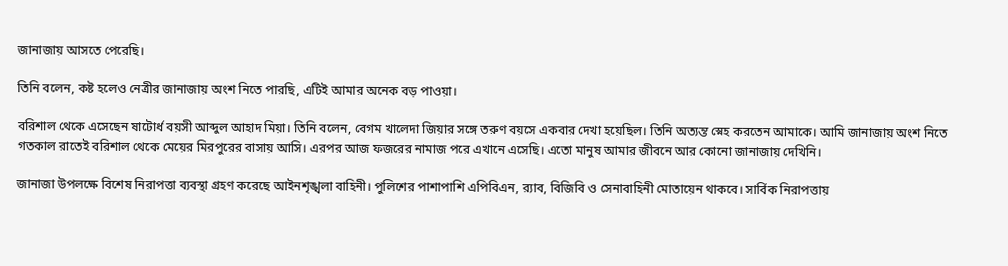জানাজায় আসতে পেরেছি।

তিনি বলেন, কষ্ট হলেও নেত্রীর জানাজায় অংশ নিতে পারছি, এটিই আমার অনেক বড় পাওয়া।

বরিশাল থেকে এসেছেন ষাটোর্ধ বয়সী আব্দুল আহাদ মিয়া। তিনি বলেন, বেগম খালেদা জিয়ার সঙ্গে তরুণ বয়সে একবার দেখা হয়েছিল। তিনি অত্যন্ত স্নেহ করতেন আমাকে। আমি জানাজায় অংশ নিতে গতকাল রাতেই বরিশাল থেকে মেয়ের মিরপুরের বাসায় আসি। এরপর আজ ফজরের নামাজ পরে এখানে এসেছি। এতো মানুষ আমার জীবনে আর কোনো জানাজায় দেখিনি।

জানাজা উপলক্ষে বিশেষ নিরাপত্তা ব্যবস্থা গ্রহণ করেছে আইনশৃঙ্খলা বাহিনী। পুলিশের পাশাপাশি এপিবিএন, র‌্যাব, বিজিবি ও সেনাবাহিনী মোতায়েন থাকবে। সার্বিক নিরাপত্তায়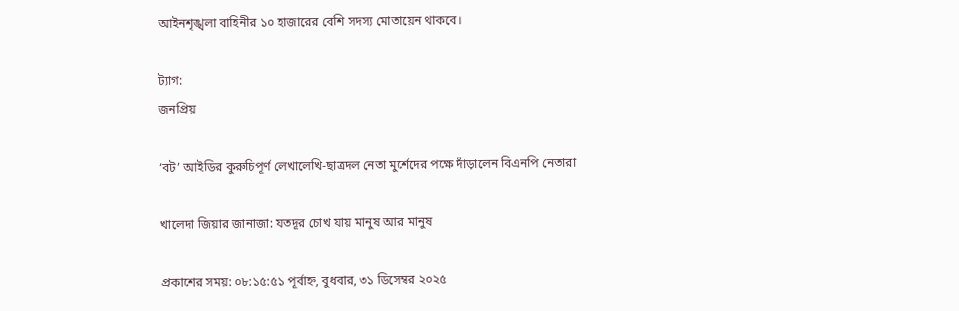আইনশৃঙ্খলা বাহিনীর ১০ হাজারের বেশি সদস্য মোতায়েন থাকবে।

ট্যাগ:
জনপ্রিয়

‘বট’ আইডির কুরুচিপূর্ণ লেখালেখি-ছাত্রদল নেতা মুর্শেদের পক্ষে দাঁড়ালেন বিএনপি নেতারা

খালেদা জিয়ার জানাজা: যতদূর চোখ যায় মানুষ আর মানুষ

প্রকাশের সময়: ০৮:১৫:৫১ পূর্বাহ্ন, বুধবার, ৩১ ডিসেম্বর ২০২৫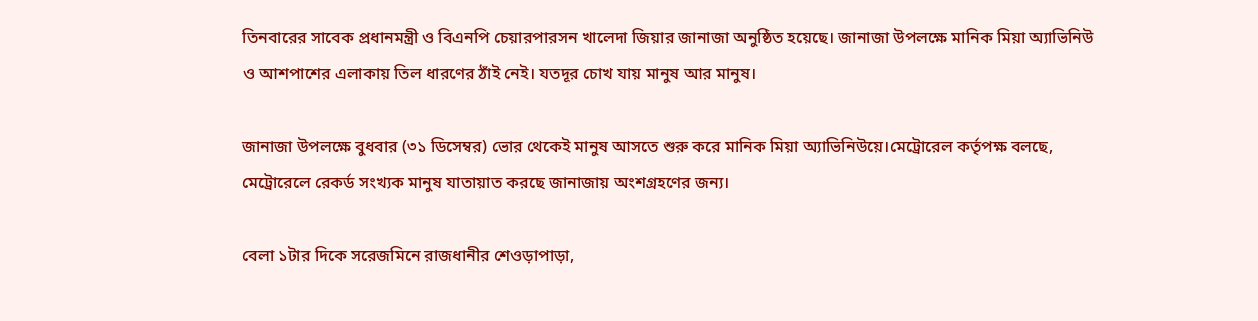তিনবারের সাবেক প্রধানমন্ত্রী ও বিএনপি চেয়ারপারসন খালেদা জিয়ার জানাজা অনুষ্ঠিত হয়েছে। জানাজা উপলক্ষে মানিক মিয়া অ্যাভিনিউ ও আশপাশের এলাকায় তিল ধারণের ঠাঁই নেই। যতদূর চোখ যায় মানুষ আর মানুষ।

জানাজা উপলক্ষে বুধবার (৩১ ডিসেম্বর) ভোর থেকেই মানুষ আসতে শুরু করে মানিক মিয়া অ্যাভিনিউয়ে।মেট্রোরেল কর্তৃপক্ষ বলছে, মেট্রোরেলে রেকর্ড সংখ্যক মানুষ যাতায়াত করছে জানাজায় অংশগ্রহণের জন্য।

বেলা ১টার দিকে সরেজমিনে রাজধানীর শেওড়াপাড়া,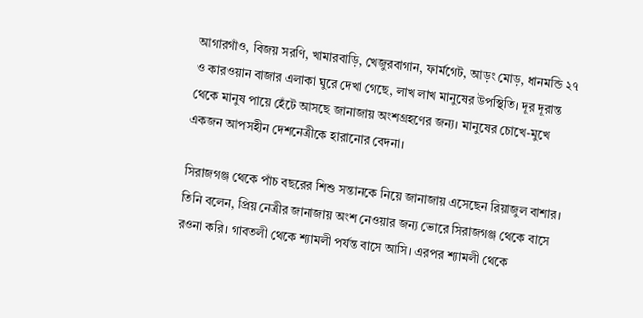আগারগাঁও, বিজয় সরণি, খামারবাড়ি, খেজুরবাগান, ফার্মগেট, আড়ং মোড়, ধানমন্ডি ২৭ ও কারওয়ান বাজার এলাকা ঘুরে দেখা গেছে, লাখ লাখ মানুষের উপস্থিতি। দূর দূরান্ত থেকে মানুষ পায়ে হেঁটে আসছে জানাজায় অংশগ্রহণের জন্য। মানুষের চোখে-মুখে একজন আপসহীন দেশনেত্রীকে হারানোর বেদনা।

সিরাজগঞ্জ থেকে পাঁচ বছরের শিশু সন্তানকে নিয়ে জানাজায় এসেছেন রিয়াজুল বাশার। তিনি বলেন, প্রিয় নেত্রীর জানাজায় অংশ নেওয়ার জন্য ভোরে সিরাজগঞ্জ থেকে বাসে রওনা করি। গাবতলী থেকে শ্যামলী পর্যন্ত বাসে আসি। এরপর শ্যামলী থেকে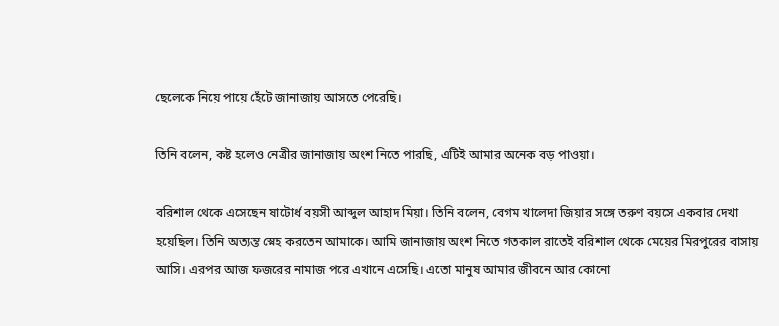ছেলেকে নিয়ে পায়ে হেঁটে জানাজায় আসতে পেরেছি।

তিনি বলেন, কষ্ট হলেও নেত্রীর জানাজায় অংশ নিতে পারছি, এটিই আমার অনেক বড় পাওয়া।

বরিশাল থেকে এসেছেন ষাটোর্ধ বয়সী আব্দুল আহাদ মিয়া। তিনি বলেন, বেগম খালেদা জিয়ার সঙ্গে তরুণ বয়সে একবার দেখা হয়েছিল। তিনি অত্যন্ত স্নেহ করতেন আমাকে। আমি জানাজায় অংশ নিতে গতকাল রাতেই বরিশাল থেকে মেয়ের মিরপুরের বাসায় আসি। এরপর আজ ফজরের নামাজ পরে এখানে এসেছি। এতো মানুষ আমার জীবনে আর কোনো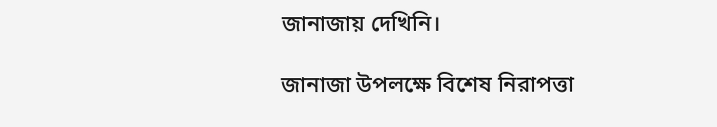জানাজায় দেখিনি।

জানাজা উপলক্ষে বিশেষ নিরাপত্তা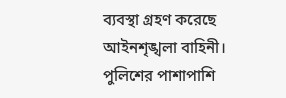ব্যবস্থা গ্রহণ করেছে আইনশৃঙ্খলা বাহিনী। পুলিশের পাশাপাশি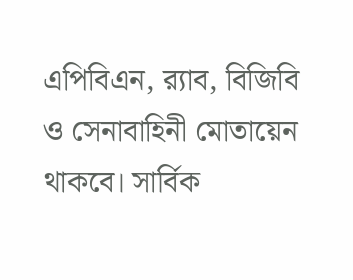এপিবিএন, র‌্যাব, বিজিবি ও সেনাবাহিনী মোতায়েন থাকবে। সার্বিক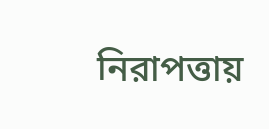নিরাপত্তায়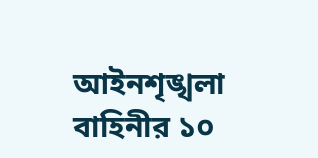আইনশৃঙ্খলা বাহিনীর ১০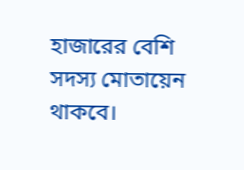হাজারের বেশি সদস্য মোতায়েন থাকবে।